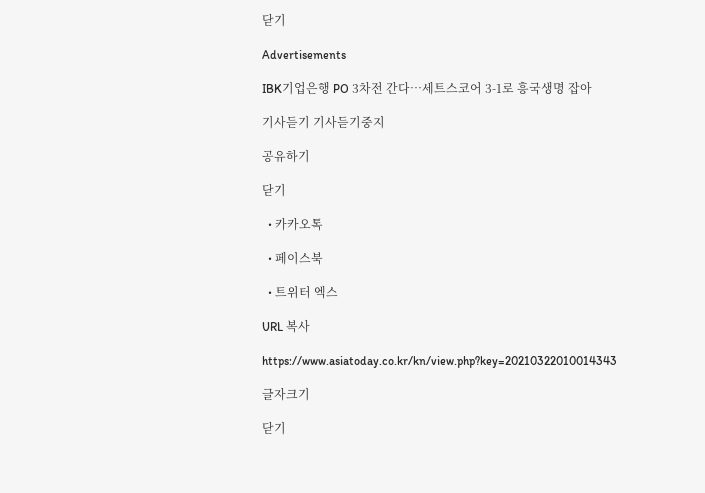닫기

Advertisements

IBK기업은행 PO 3차전 간다…세트스코어 3-1로 흥국생명 잡아

기사듣기 기사듣기중지

공유하기

닫기

  • 카카오톡

  • 페이스북

  • 트위터 엑스

URL 복사

https://www.asiatoday.co.kr/kn/view.php?key=20210322010014343

글자크기

닫기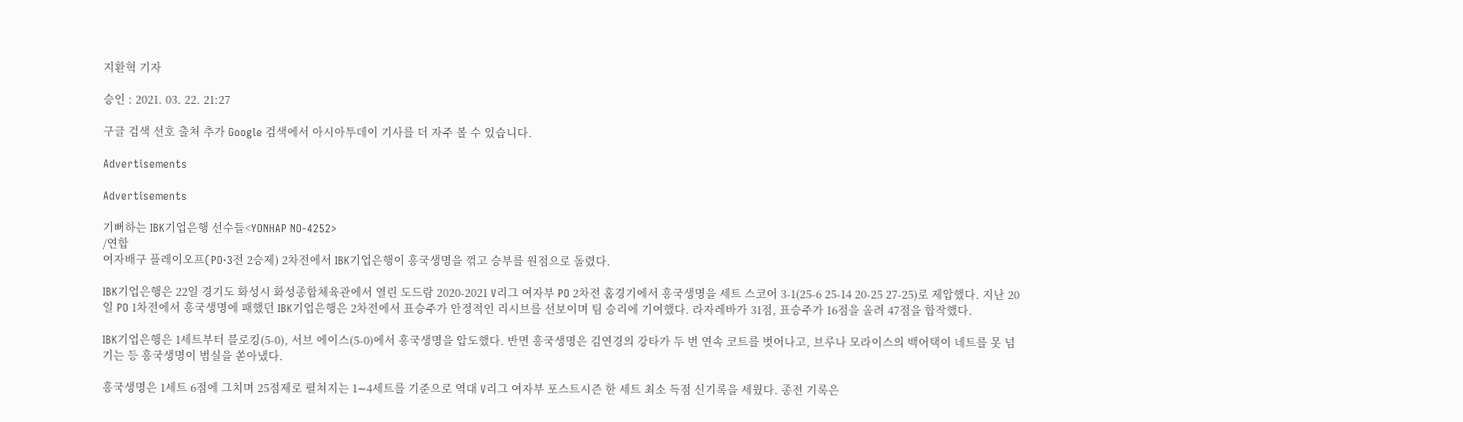지환혁 기자

승인 : 2021. 03. 22. 21:27

구글 검색 선호 출처 추가 Google 검색에서 아시아투데이 기사를 더 자주 볼 수 있습니다.

Advertisements

Advertisements

기뻐하는 IBK기업은행 선수들<YONHAP NO-4252>
/연합
여자배구 플레이오프(PO·3전 2승제) 2차전에서 IBK기업은행이 흥국생명을 꺾고 승부를 원점으로 돌렸다.

IBK기업은행은 22일 경기도 화성시 화성종합체육관에서 열린 도드람 2020-2021 V리그 여자부 PO 2차전 홈경기에서 흥국생명을 세트 스코어 3-1(25-6 25-14 20-25 27-25)로 제압했다. 지난 20일 PO 1차전에서 흥국생명에 패했던 IBK기업은행은 2차전에서 표승주가 안정적인 리시브를 선보이며 팀 승리에 기여했다. 라자레바가 31점, 표승주가 16점을 올려 47점을 합작했다.

IBK기업은행은 1세트부터 블로킹(5-0), 서브 에이스(5-0)에서 흥국생명을 압도했다. 반면 흥국생명은 김연경의 강타가 두 번 연속 코트를 벗어나고, 브루나 모라이스의 백어택이 네트를 못 넘기는 등 흥국생명이 범실을 쏟아냈다.

흥국생명은 1세트 6점에 그치며 25점제로 펼쳐지는 1∼4세트를 기준으로 역대 V리그 여자부 포스트시즌 한 세트 최소 득점 신기록을 세웠다. 종전 기록은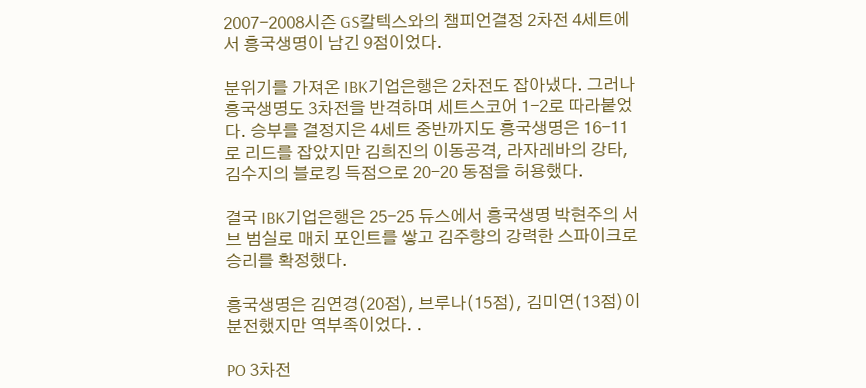2007-2008시즌 GS칼텍스와의 챔피언결정 2차전 4세트에서 흥국생명이 남긴 9점이었다.

분위기를 가져온 IBK기업은행은 2차전도 잡아냈다. 그러나 흥국생명도 3차전을 반격하며 세트스코어 1-2로 따라붙었다. 승부를 결정지은 4세트 중반까지도 흥국생명은 16-11로 리드를 잡았지만 김희진의 이동공격, 라자레바의 강타, 김수지의 블로킹 득점으로 20-20 동점을 허용했다.

결국 IBK기업은행은 25-25 듀스에서 흥국생명 박현주의 서브 범실로 매치 포인트를 쌓고 김주향의 강력한 스파이크로 승리를 확정했다.

흥국생명은 김연경(20점), 브루나(15점), 김미연(13점)이 분전했지만 역부족이었다. .

PO 3차전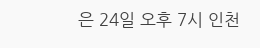은 24일 오후 7시 인천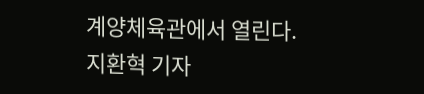계양체육관에서 열린다.
지환혁 기자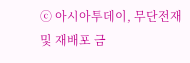ⓒ 아시아투데이, 무단전재 및 재배포 금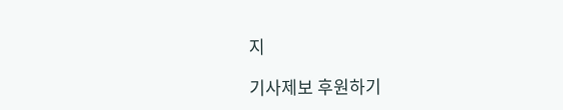지

기사제보 후원하기